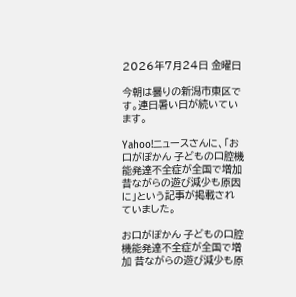2026年7月24日 金曜日

今朝は曇りの新潟市東区です。連日暑い日が続いています。

Yahoo!ニュースさんに、「お口がぽかん 子どもの口腔機能発達不全症が全国で増加 昔ながらの遊び減少も原因に」という記事が掲載されていました。

お口がぽかん 子どもの口腔機能発達不全症が全国で増加 昔ながらの遊び減少も原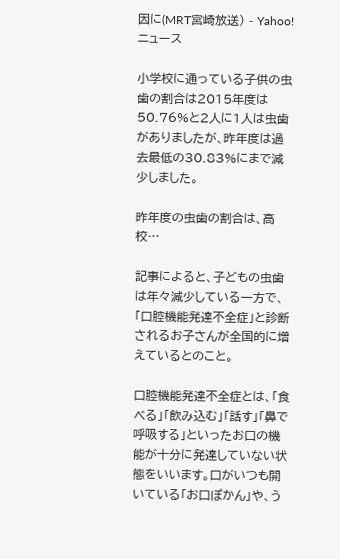因に(MRT宮崎放送) - Yahoo!ニュース

小学校に通っている子供の虫歯の割合は2015年度は50.76%と2人に1人は虫歯がありましたが、昨年度は過去最低の30.83%にまで減少しました。

昨年度の虫歯の割合は、高校…

記事によると、子どもの虫歯は年々減少している一方で、「口腔機能発達不全症」と診断されるお子さんが全国的に増えているとのこと。

口腔機能発達不全症とは、「食べる」「飲み込む」「話す」「鼻で呼吸する」といったお口の機能が十分に発達していない状態をいいます。口がいつも開いている「お口ぽかん」や、う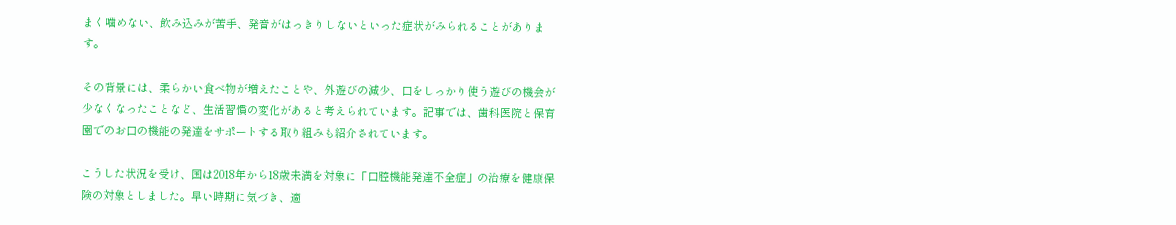まく噛めない、飲み込みが苦手、発音がはっきりしないといった症状がみられることがあります。

その背景には、柔らかい食べ物が増えたことや、外遊びの減少、口をしっかり使う遊びの機会が少なくなったことなど、生活習慣の変化があると考えられています。記事では、歯科医院と保育園でのお口の機能の発達をサポートする取り組みも紹介されています。

こうした状況を受け、国は2018年から18歳未満を対象に「口腔機能発達不全症」の治療を健康保険の対象としました。早い時期に気づき、適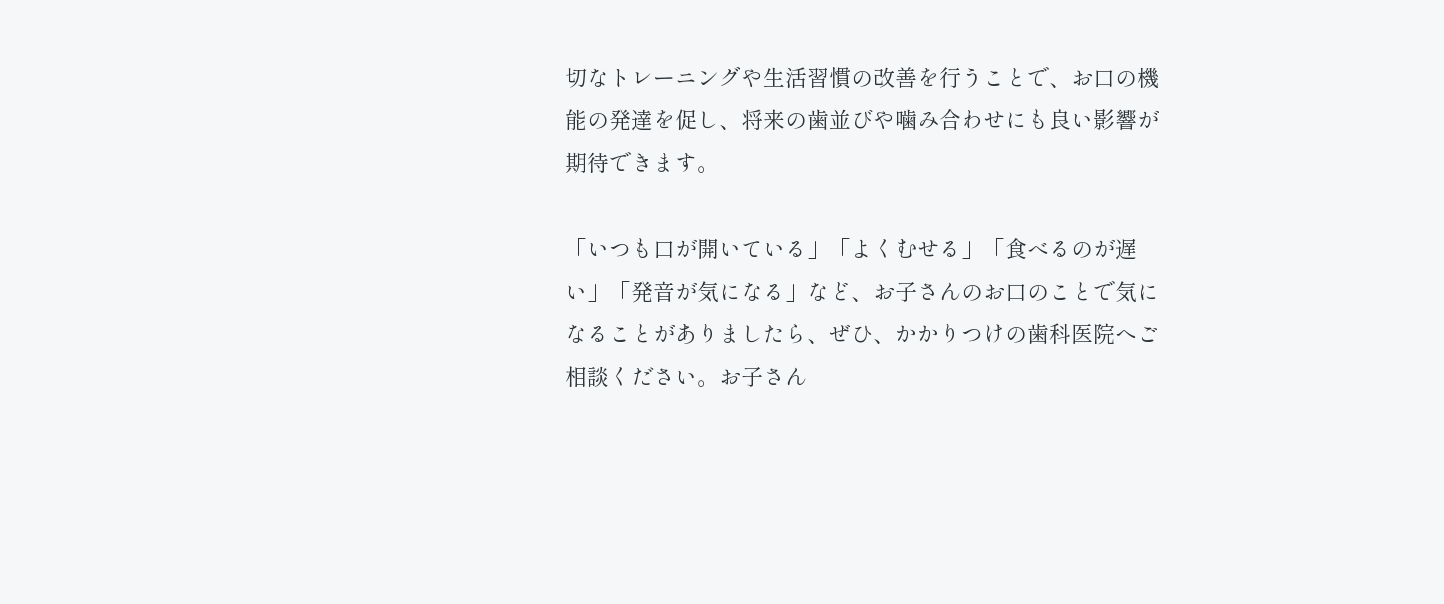切なトレーニングや生活習慣の改善を行うことで、お口の機能の発達を促し、将来の歯並びや噛み合わせにも良い影響が期待できます。

「いつも口が開いている」「よくむせる」「食べるのが遅い」「発音が気になる」など、お子さんのお口のことで気になることがありましたら、ぜひ、かかりつけの歯科医院へご相談ください。お子さん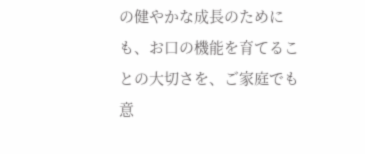の健やかな成長のためにも、お口の機能を育てることの大切さを、ご家庭でも意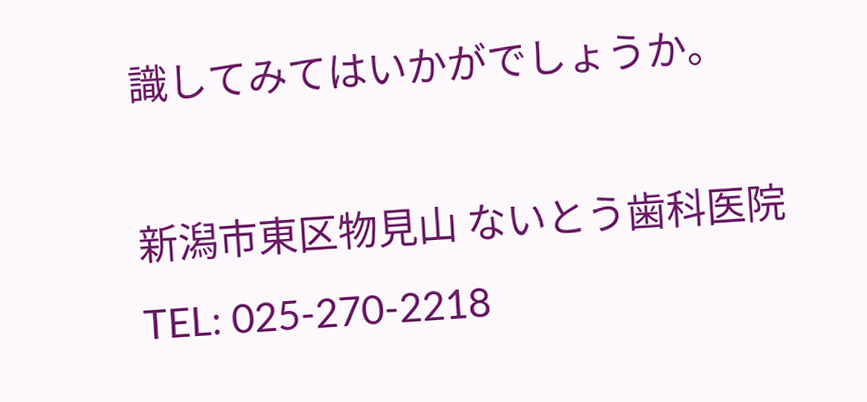識してみてはいかがでしょうか。

新潟市東区物見山 ないとう歯科医院
TEL: 025-270-2218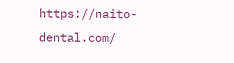https://naito-dental.com/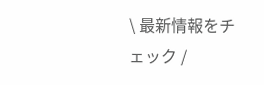\ 最新情報をチェック /